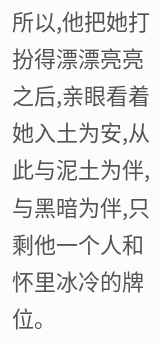所以,他把她打扮得漂漂亮亮之后,亲眼看着她入土为安,从此与泥土为伴,与黑暗为伴,只剩他一个人和怀里冰冷的牌位。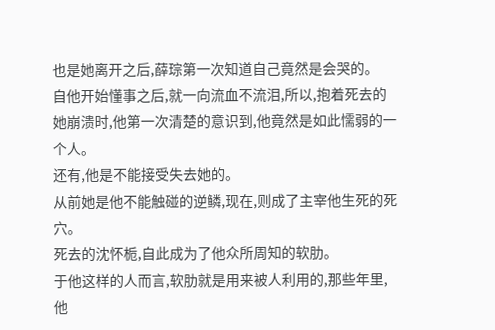也是她离开之后,薛琮第一次知道自己竟然是会哭的。
自他开始懂事之后,就一向流血不流泪,所以,抱着死去的她崩溃时,他第一次清楚的意识到,他竟然是如此懦弱的一个人。
还有,他是不能接受失去她的。
从前她是他不能触碰的逆鳞,现在,则成了主宰他生死的死穴。
死去的沈怀栀,自此成为了他众所周知的软肋。
于他这样的人而言,软肋就是用来被人利用的,那些年里,他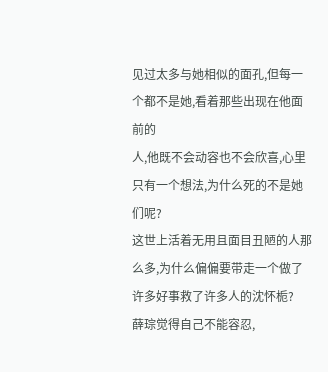见过太多与她相似的面孔,但每一个都不是她,看着那些出现在他面前的
人,他既不会动容也不会欣喜,心里只有一个想法,为什么死的不是她们呢?
这世上活着无用且面目丑陋的人那么多,为什么偏偏要带走一个做了许多好事救了许多人的沈怀栀?
薛琮觉得自己不能容忍,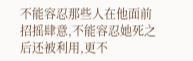不能容忍那些人在他面前招摇肆意,不能容忍她死之后还被利用,更不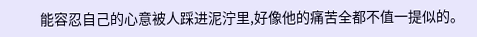能容忍自己的心意被人踩进泥泞里,好像他的痛苦全都不值一提似的。